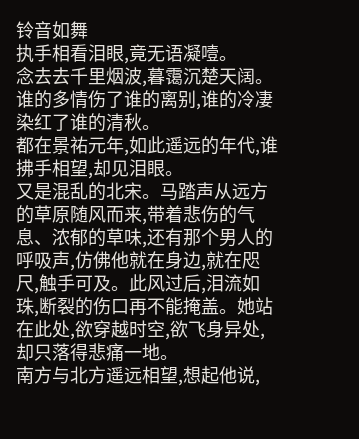铃音如舞
执手相看泪眼,竟无语凝噎。
念去去千里烟波,暮霭沉楚天阔。
谁的多情伤了谁的离别,谁的冷凄染红了谁的清秋。
都在景祐元年,如此遥远的年代,谁拂手相望,却见泪眼。
又是混乱的北宋。马踏声从远方的草原随风而来,带着悲伤的气息、浓郁的草味,还有那个男人的呼吸声,仿佛他就在身边,就在咫尺,触手可及。此风过后,泪流如珠,断裂的伤口再不能掩盖。她站在此处,欲穿越时空,欲飞身异处,却只落得悲痛一地。
南方与北方遥远相望,想起他说,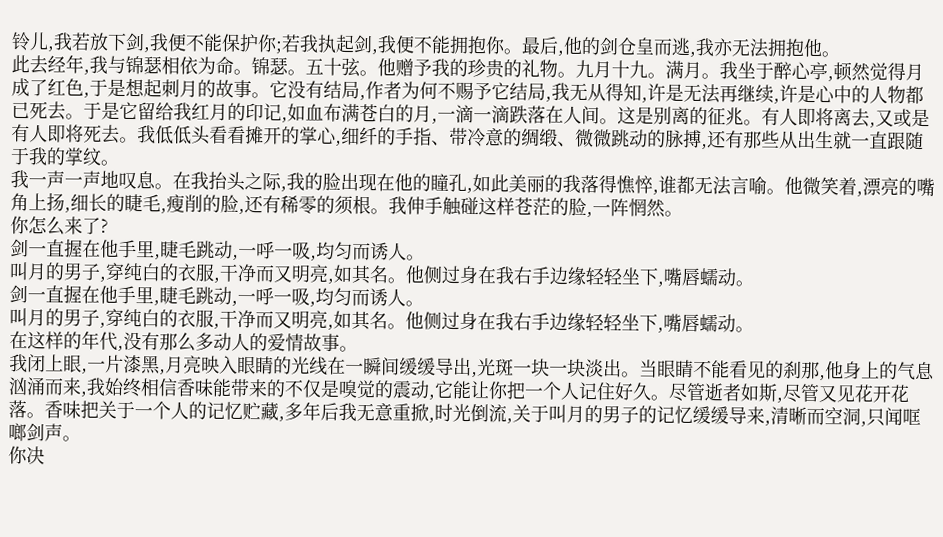铃儿,我若放下剑,我便不能保护你;若我执起剑,我便不能拥抱你。最后,他的剑仓皇而逃,我亦无法拥抱他。
此去经年,我与锦瑟相依为命。锦瑟。五十弦。他赠予我的珍贵的礼物。九月十九。满月。我坐于醉心亭,顿然觉得月成了红色,于是想起刺月的故事。它没有结局,作者为何不赐予它结局,我无从得知,许是无法再继续,许是心中的人物都已死去。于是它留给我红月的印记,如血布满苍白的月,一滴一滴跌落在人间。这是别离的征兆。有人即将离去,又或是有人即将死去。我低低头看看摊开的掌心,细纤的手指、带冷意的绸缎、微微跳动的脉搏,还有那些从出生就一直跟随于我的掌纹。
我一声一声地叹息。在我抬头之际,我的脸出现在他的瞳孔,如此美丽的我落得憔悴,谁都无法言喻。他微笑着,漂亮的嘴角上扬,细长的睫毛,瘦削的脸,还有稀零的须根。我伸手触碰这样苍茫的脸,一阵惘然。
你怎么来了?
剑一直握在他手里,睫毛跳动,一呼一吸,均匀而诱人。
叫月的男子,穿纯白的衣服,干净而又明亮,如其名。他侧过身在我右手边缘轻轻坐下,嘴唇蠕动。
剑一直握在他手里,睫毛跳动,一呼一吸,均匀而诱人。
叫月的男子,穿纯白的衣服,干净而又明亮,如其名。他侧过身在我右手边缘轻轻坐下,嘴唇蠕动。
在这样的年代,没有那么多动人的爱情故事。
我闭上眼,一片漆黑,月亮映入眼睛的光线在一瞬间缓缓导出,光斑一块一块淡出。当眼睛不能看见的刹那,他身上的气息汹涌而来,我始终相信香味能带来的不仅是嗅觉的震动,它能让你把一个人记住好久。尽管逝者如斯,尽管又见花开花落。香味把关于一个人的记忆贮藏,多年后我无意重掀,时光倒流,关于叫月的男子的记忆缓缓导来,清晰而空洞,只闻哐啷剑声。
你决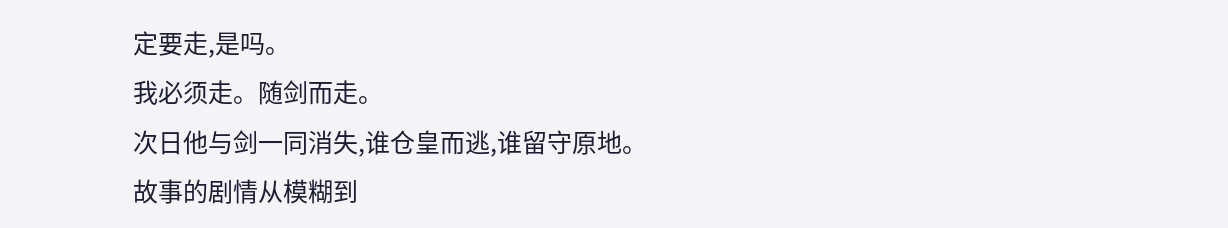定要走,是吗。
我必须走。随剑而走。
次日他与剑一同消失,谁仓皇而逃,谁留守原地。
故事的剧情从模糊到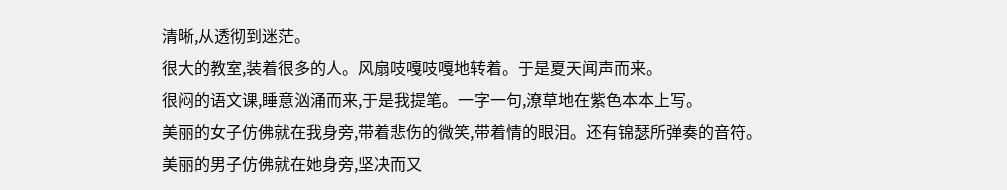清晰,从透彻到迷茫。
很大的教室,装着很多的人。风扇吱嘎吱嘎地转着。于是夏天闻声而来。
很闷的语文课,睡意汹涌而来,于是我提笔。一字一句,潦草地在紫色本本上写。
美丽的女子仿佛就在我身旁,带着悲伤的微笑,带着情的眼泪。还有锦瑟所弹奏的音符。
美丽的男子仿佛就在她身旁,坚决而又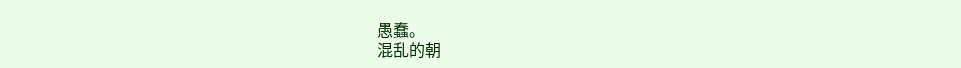愚蠢。
混乱的朝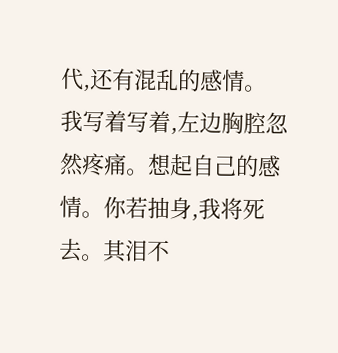代,还有混乱的感情。
我写着写着,左边胸腔忽然疼痛。想起自己的感情。你若抽身,我将死去。其泪不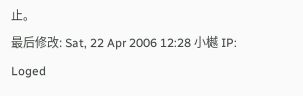止。
最后修改: Sat, 22 Apr 2006 12:28 小樾 IP: Loged